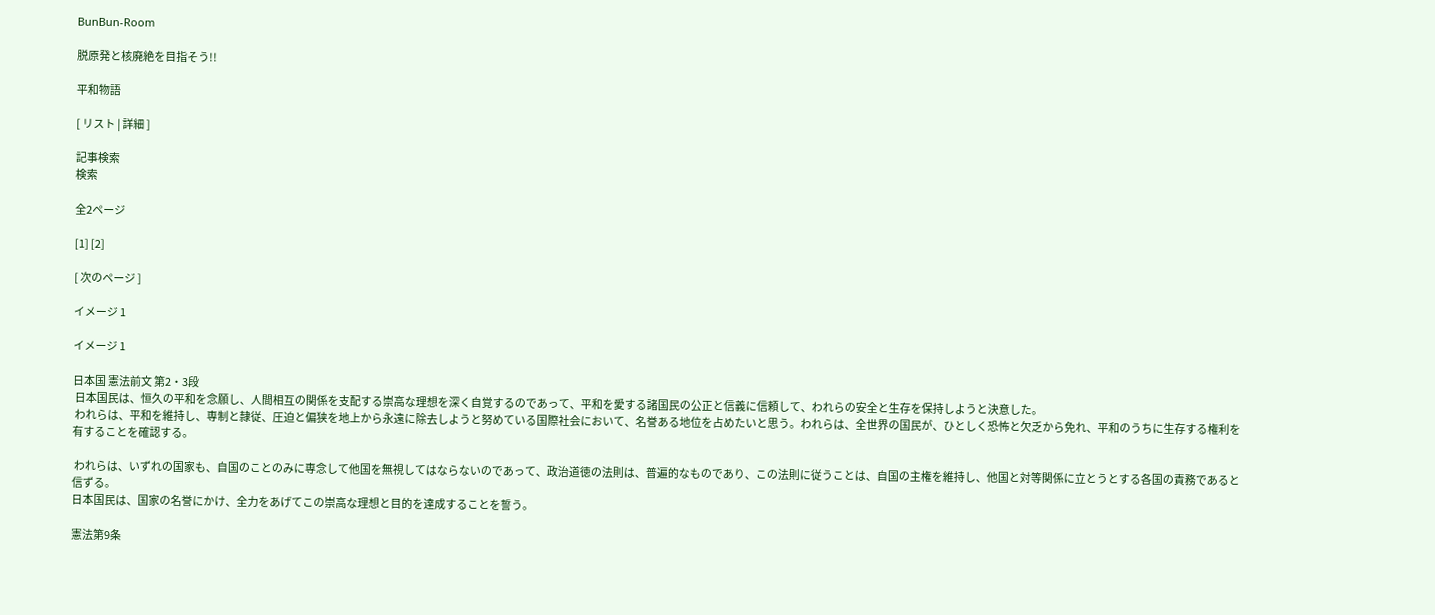BunBun-Room

脱原発と核廃絶を目指そう!!

平和物語

[ リスト | 詳細 ]

記事検索
検索

全2ページ

[1] [2]

[ 次のページ ]

イメージ 1

イメージ 1

日本国 憲法前文 第2・3段
 日本国民は、恒久の平和を念願し、人間相互の関係を支配する崇高な理想を深く自覚するのであって、平和を愛する諸国民の公正と信義に信頼して、われらの安全と生存を保持しようと決意した。
 われらは、平和を維持し、専制と隷従、圧迫と偏狭を地上から永遠に除去しようと努めている国際社会において、名誉ある地位を占めたいと思う。われらは、全世界の国民が、ひとしく恐怖と欠乏から免れ、平和のうちに生存する権利を有することを確認する。

 われらは、いずれの国家も、自国のことのみに専念して他国を無視してはならないのであって、政治道徳の法則は、普遍的なものであり、この法則に従うことは、自国の主権を維持し、他国と対等関係に立とうとする各国の責務であると信ずる。
日本国民は、国家の名誉にかけ、全力をあげてこの崇高な理想と目的を達成することを誓う。

憲法第9条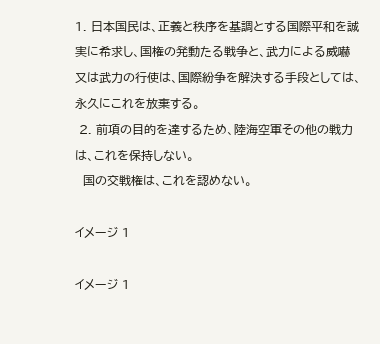1. 日本国民は、正義と秩序を基調とする国際平和を誠実に希求し、国権の発動たる戦争と、武力による威嚇又は武力の行使は、国際紛争を解決する手段としては、永久にこれを放棄する。
 2. 前項の目的を達するため、陸海空軍その他の戦力は、これを保持しない。
  国の交戦権は、これを認めない。

イメージ 1

イメージ 1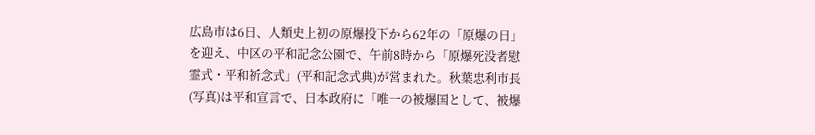広島市は6日、人類史上初の原爆投下から62年の「原爆の日」を迎え、中区の平和記念公園で、午前8時から「原爆死没者慰霊式・平和祈念式」(平和記念式典)が営まれた。秋葉忠利市長(写真)は平和宣言で、日本政府に「唯一の被爆国として、被爆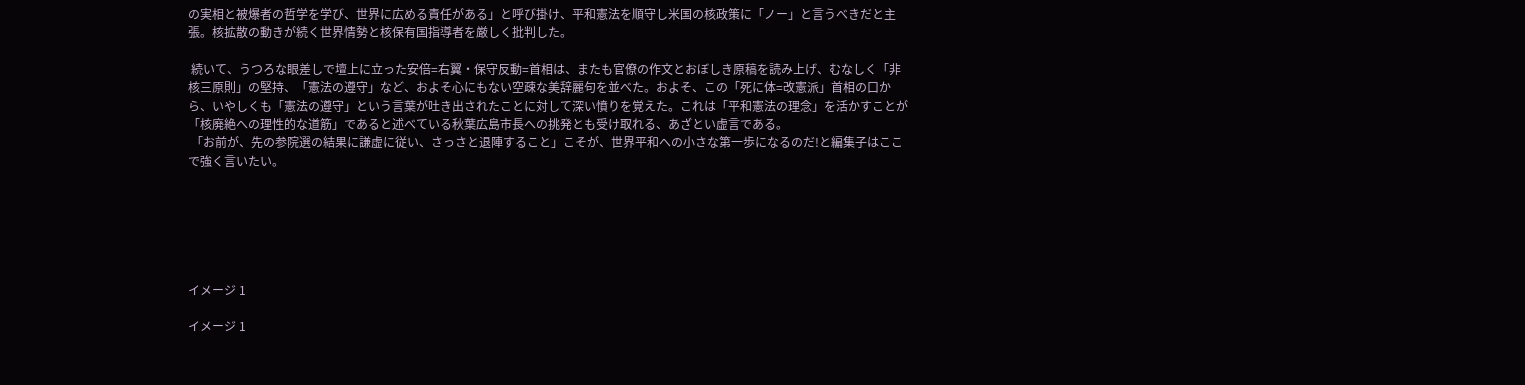の実相と被爆者の哲学を学び、世界に広める責任がある」と呼び掛け、平和憲法を順守し米国の核政策に「ノー」と言うべきだと主張。核拡散の動きが続く世界情勢と核保有国指導者を厳しく批判した。

 続いて、うつろな眼差しで壇上に立った安倍=右翼・保守反動=首相は、またも官僚の作文とおぼしき原稿を読み上げ、むなしく「非核三原則」の堅持、「憲法の遵守」など、およそ心にもない空疎な美辞麗句を並べた。およそ、この「死に体=改憲派」首相の口から、いやしくも「憲法の遵守」という言葉が吐き出されたことに対して深い憤りを覚えた。これは「平和憲法の理念」を活かすことが「核廃絶への理性的な道筋」であると述べている秋葉広島市長への挑発とも受け取れる、あざとい虚言である。
 「お前が、先の参院選の結果に謙虚に従い、さっさと退陣すること」こそが、世界平和への小さな第一歩になるのだ!と編集子はここで強く言いたい。






イメージ 1

イメージ 1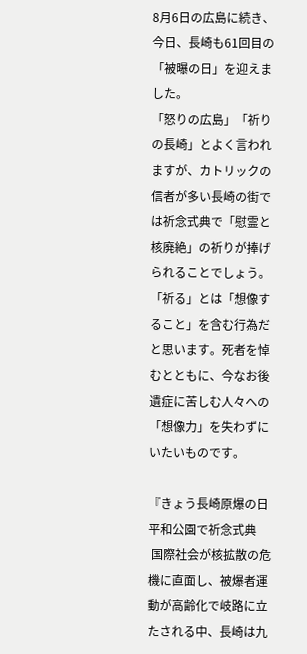8月6日の広島に続き、今日、長崎も61回目の「被曝の日」を迎えました。
「怒りの広島」「祈りの長崎」とよく言われますが、カトリックの信者が多い長崎の街では祈念式典で「慰霊と核廃絶」の祈りが捧げられることでしょう。「祈る」とは「想像すること」を含む行為だと思います。死者を悼むとともに、今なお後遺症に苦しむ人々への「想像力」を失わずにいたいものです。

『きょう長崎原爆の日 平和公園で祈念式典
 国際社会が核拡散の危機に直面し、被爆者運動が高齢化で岐路に立たされる中、長崎は九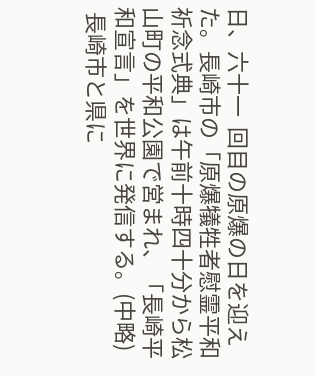日、六十一  回目の原爆の日を迎えた。長崎市の「原爆犠牲者慰霊平和祈念式典」は午前十時四十分から松山町の平和公園で営まれ、「長崎平和宣言」を世界に発信する。(中略)
 長崎市と県に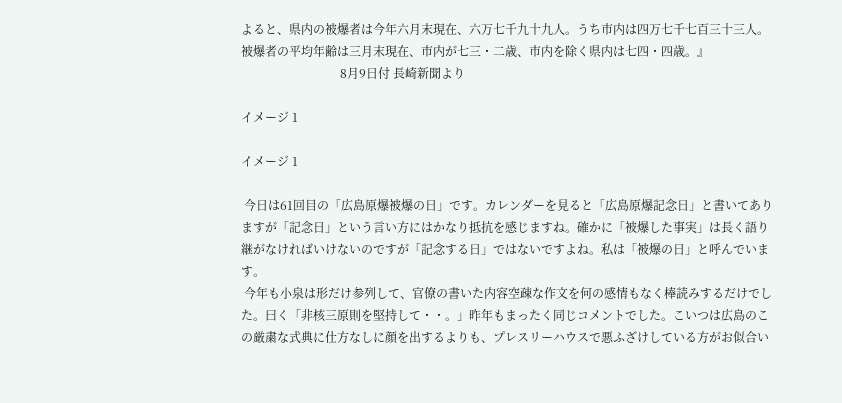よると、県内の被爆者は今年六月末現在、六万七千九十九人。うち市内は四万七千七百三十三人。被爆者の平均年齢は三月末現在、市内が七三・二歳、市内を除く県内は七四・四歳。』
                                 8月9日付 長崎新聞より

イメージ 1

イメージ 1

 今日は61回目の「広島原爆被爆の日」です。カレンダーを見ると「広島原爆記念日」と書いてありますが「記念日」という言い方にはかなり抵抗を感じますね。確かに「被爆した事実」は長く語り継がなければいけないのですが「記念する日」ではないですよね。私は「被爆の日」と呼んでいます。
 今年も小泉は形だけ参列して、官僚の書いた内容空疎な作文を何の感情もなく棒読みするだけでした。曰く「非核三原則を堅持して・・。」昨年もまったく同じコメントでした。こいつは広島のこの厳粛な式典に仕方なしに顔を出するよりも、プレスリーハウスで悪ふざけしている方がお似合い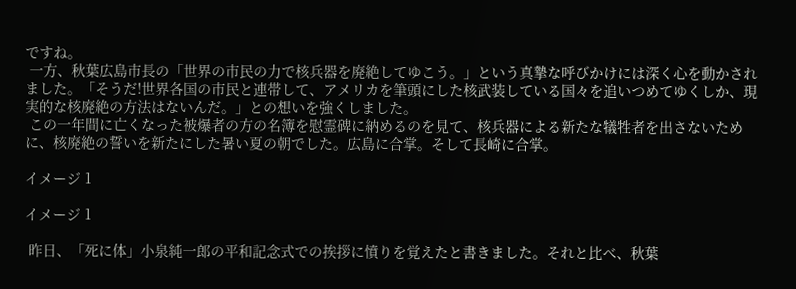ですね。
 一方、秋葉広島市長の「世界の市民の力で核兵器を廃絶してゆこう。」という真摯な呼びかけには深く心を動かされました。「そうだ!世界各国の市民と連帯して、アメリカを筆頭にした核武装している国々を追いつめてゆくしか、現実的な核廃絶の方法はないんだ。」との想いを強くしました。
 この一年間に亡くなった被爆者の方の名簿を慰霊碑に納めるのを見て、核兵器による新たな犠牲者を出さないために、核廃絶の誓いを新たにした暑い夏の朝でした。広島に合掌。そして長崎に合掌。

イメージ 1

イメージ 1

 昨日、「死に体」小泉純一郎の平和記念式での挨拶に憤りを覚えたと書きました。それと比べ、秋葉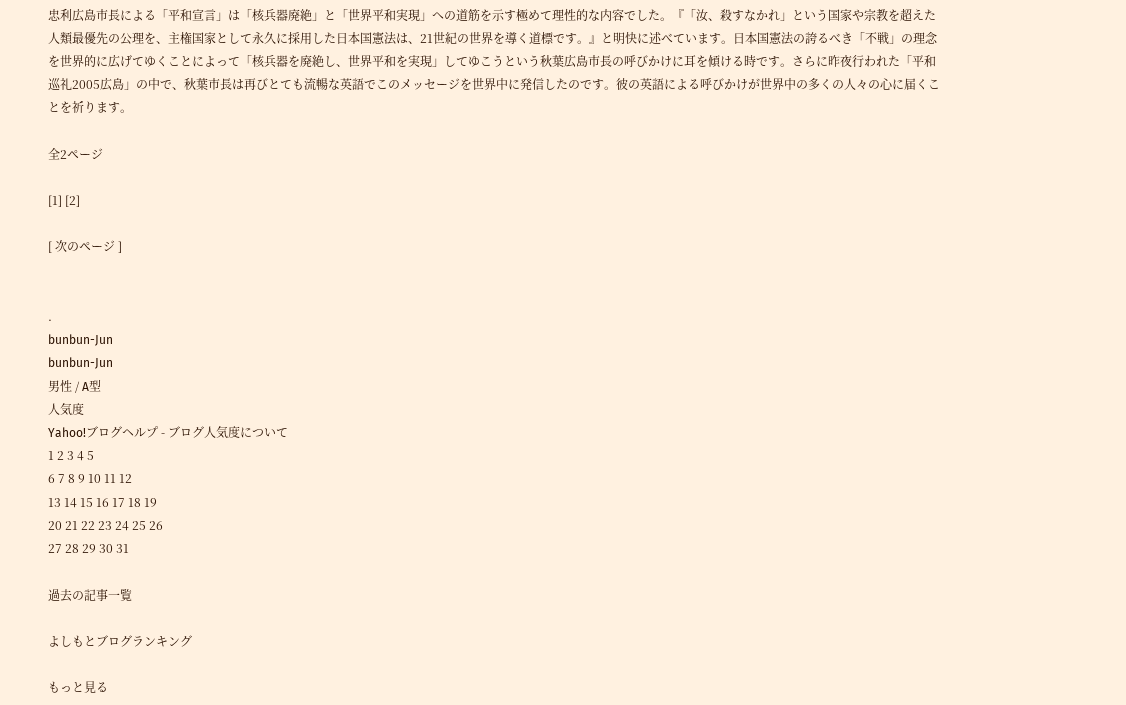忠利広島市長による「平和宣言」は「核兵器廃絶」と「世界平和実現」への道筋を示す極めて理性的な内容でした。『「汝、殺すなかれ」という国家や宗教を超えた人類最優先の公理を、主権国家として永久に採用した日本国憲法は、21世紀の世界を導く道標です。』と明快に述べています。日本国憲法の誇るべき「不戦」の理念を世界的に広げてゆくことによって「核兵器を廃絶し、世界平和を実現」してゆこうという秋葉広島市長の呼びかけに耳を傾ける時です。さらに昨夜行われた「平和巡礼2005広島」の中で、秋葉市長は再びとても流暢な英語でこのメッセージを世界中に発信したのです。彼の英語による呼びかけが世界中の多くの人々の心に届くことを祈ります。

全2ページ

[1] [2]

[ 次のページ ]


.
bunbun-Jun
bunbun-Jun
男性 / A型
人気度
Yahoo!ブログヘルプ - ブログ人気度について
1 2 3 4 5
6 7 8 9 10 11 12
13 14 15 16 17 18 19
20 21 22 23 24 25 26
27 28 29 30 31

過去の記事一覧

よしもとブログランキング

もっと見る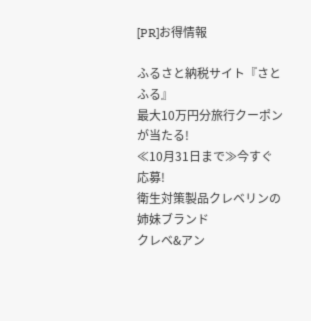[PR]お得情報

ふるさと納税サイト『さとふる』
最大10万円分旅行クーポンが当たる!
≪10月31日まで≫今すぐ応募!
衛生対策製品クレベリンの姉妹ブランド
クレベ&アン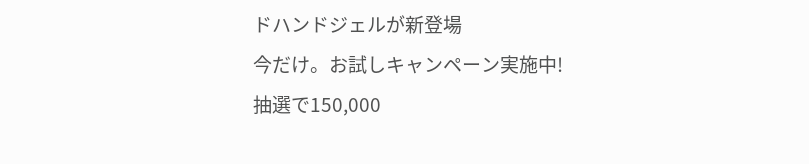ドハンドジェルが新登場
今だけ。お試しキャンペーン実施中!
抽選で150,000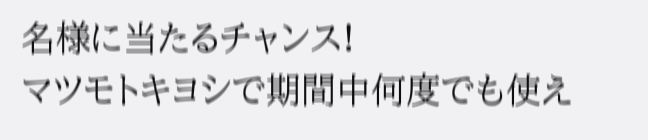名様に当たるチャンス!
マツモトキヨシで期間中何度でも使え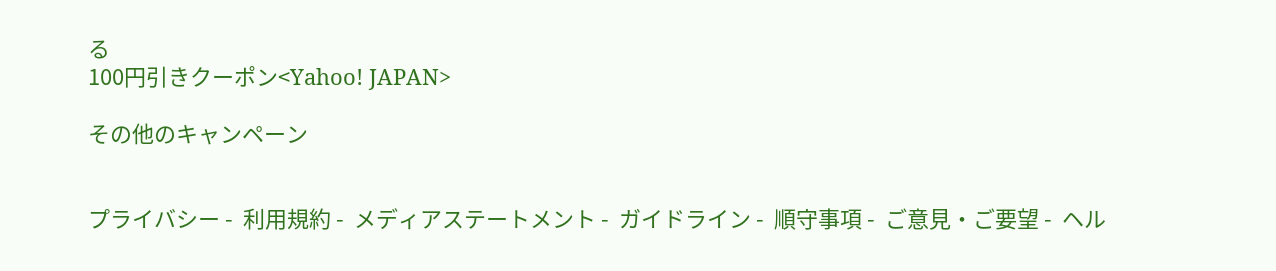る
100円引きクーポン<Yahoo! JAPAN>

その他のキャンペーン


プライバシー -  利用規約 -  メディアステートメント -  ガイドライン -  順守事項 -  ご意見・ご要望 -  ヘル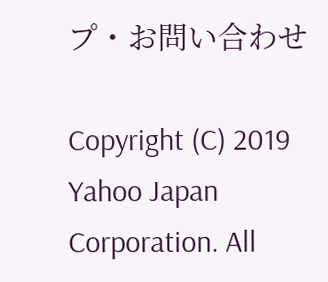プ・お問い合わせ

Copyright (C) 2019 Yahoo Japan Corporation. All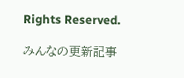Rights Reserved.

みんなの更新記事